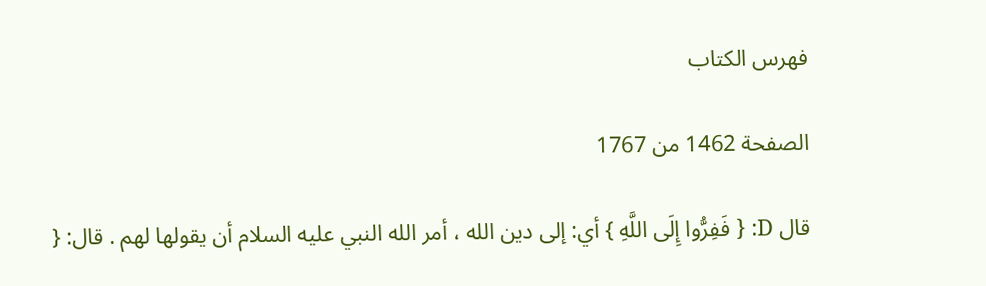فهرس الكتاب

الصفحة 1462 من 1767

قال D: { فَفِرُّوا إِلَى اللَّهِ } أي: إلى دين الله ، أمر الله النبي عليه السلام أن يقولها لهم . قال: {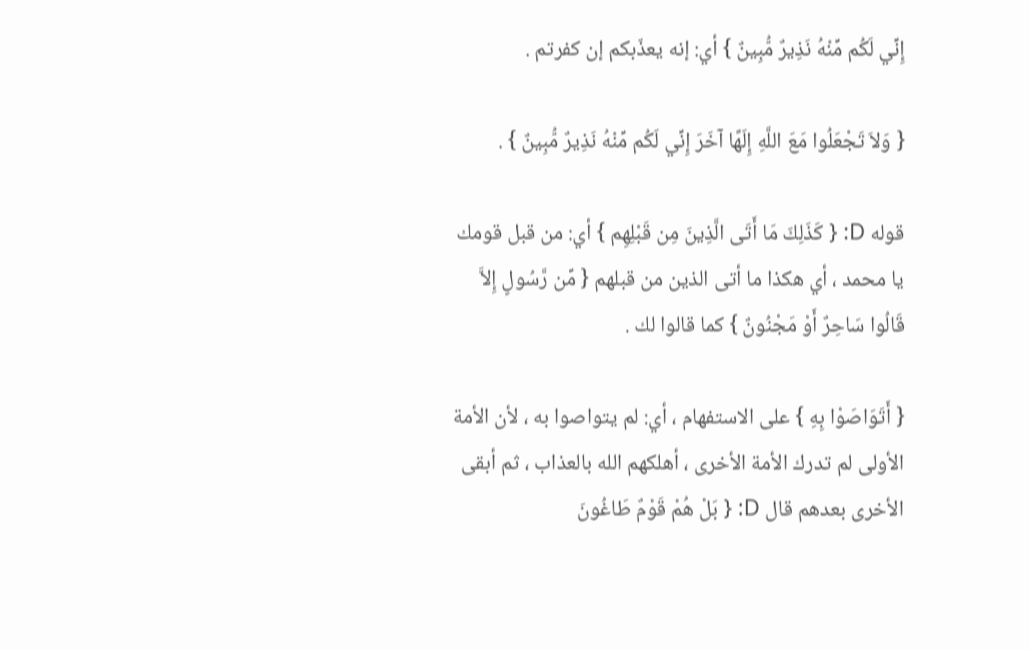إِنِّي لَكُم مِّنْهُ نَذِيرٌ مُّبِينٌ } أي: إنه يعذّبكم إن كفرتم .

{ وَلاَ تَجْعَلُوا مَعَ اللَّهِ إِلَهًا آخَرَ إِنِّي لَكُم مِّنْهُ نَذِيرٌ مُّبِينٌ } .

قوله D: { كَذَلِكَ مَا أَتَى الَّذِينَ مِن قَبْلِهِم } أي: من قبل قومك يا محمد ، أي هكذا ما أتى الذين من قبلهم { مِّن رَّسُولٍ إِلاَّ قَالُوا سَاحِرٌ أَوْ مَجْنُونٌ } كما قالوا لك .

{ أَتَوَاصَوْا بِهِ } على الاستفهام ، أي: لم يتواصوا به ، لأن الأمة الأولى لم تدرك الأمة الأخرى ، أهلكهم الله بالعذاب ، ثم أبقى الأخرى بعدهم قال D: { بَلْ هُمْ قَوْمٌ طَاغُونَ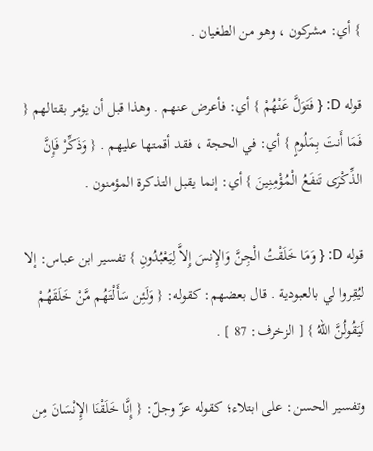} أي: مشركون ، وهو من الطغيان .

قوله D: { فَتَوَلَّ عَنْهُمْ } أي: فأعرض عنهم . وهذا قبل أن يؤمر بقتالهم { فَمَا أَنتَ بِمَلُومٍ } أي: في الحجة ، فقد أقمتها عليهم . { وَذَكِّرْ فَإِنَّ الذِّكْرَى تَنفَعُ الْمُؤْمِنِينَ } أي: إنما يقبل التذكرة المؤمنون .

قوله D: { وَمَا خَلَقْتُ الْجِنَّ وَالإِنسَ إِلاَّ لِيَعْبُدُونِ } تفسير ابن عباس: إلا ليُقِروا لي بالعبودية . قال بعضهم: كقوله: { وَلَئِن سَأَلْتَهُم مَّنْ خَلَقَهُمْ لَيَقُولُنَّ اللهُ } [ الزخرف: 87 ] .

وتفسير الحسن: على ابتلاء؛ كقوله عزّ وجلّ: { إِنَّا خَلَقْنَا الإِنْسَانَ مِن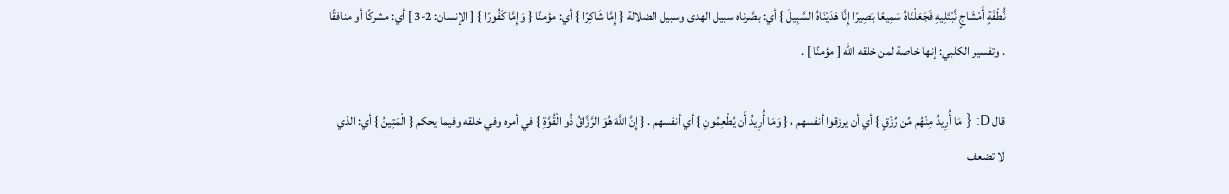نُّطْفَةٍ أَمْشَاجٍ نَّبْتَلِيهِ فَجَعَلْنَاهُ سَمِيعًا بَصِيرًا إِنَّا هَدَيْنَاهُ السَّبِيلَ } أي: بصَّرناه سبيل الهدى وسبيل الضلالة { إِمَّا شَاكِرًا } أي: مؤمنًا { وَإِمَّا كَفُورًا } [ الإنسان: 2-3 ] أي: مشركًا أو منافقًا . وتفسير الكلبي: إنها خاصة لمن خلقه الله [ مؤمنًا ] .

قال D: { مَا أُرِيدُ مِنْهُم مِّن رِّزْقٍ } أي أن يرزقوا أنفسهم ، { وَمَا أُرِيدُ أَن يُطْعِمُونِ } أي أنفسهم . { إِنَّ اللَّهَ هُوَ الرَّزَّاقُ ذُو الْقُوَّةِ } في أمره وفي خلقه وفيما يحكم { الْمَتِينُ } أي: الذي لا تضعف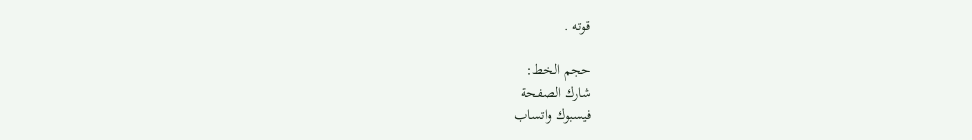قوته .

حجم الخط:
شارك الصفحة
فيسبوك واتساب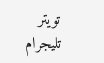تويتر تليجرام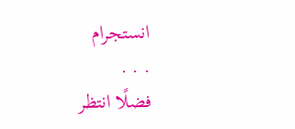انستجرام
. . .
فضلًا انتظر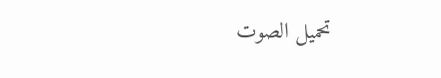تحميل الصوت